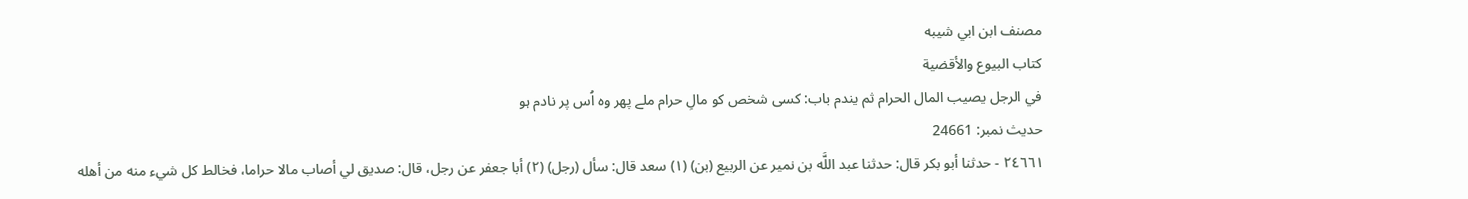مصنف ابن ابي شيبه
كتاب البيوع والأقضية
في الرجل يصيب المال الحرام ثم يندم باب: کسی شخص کو مالِ حرام ملے پھر وہ اُس پر نادم ہو
حدیث نمبر: 24661
٢٤٦٦١ - حدثنا أبو بكر قال: حدثنا عبد اللَّه بن نمير عن الربيع (بن) (١) سعد قال: سأل (رجل) (٢) أبا جعفر عن رجل، قال: صديق لي أصاب مالا حراما، فخالط كل شيء منه من أهله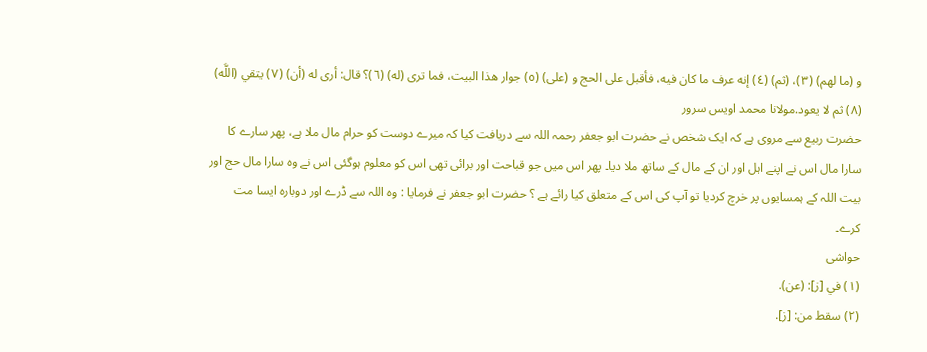و (ما لهم) (٣)، (ثم) (٤) إنه عرف ما كان فيه، فأقبل على الحج و (على) (٥) جوار هذا البيت، فما ترى (له) (٦)؟ قال: أرى له (أن) (٧) يتقي (اللَّه) (٨) ثم لا يعود.مولانا محمد اویس سرور
حضرت ربیع سے مروی ہے کہ ایک شخص نے حضرت ابو جعفر رحمہ اللہ سے دریافت کیا کہ میرے دوست کو حرام مال ملا ہے، پھر سارے کا سارا مال اس نے اپنے اہل اور ان کے مال کے ساتھ ملا دیا۔ پھر اس میں جو قباحت اور برائی تھی اس کو معلوم ہوگئی اس نے وہ سارا مال حج اور بیت اللہ کے ہمسایوں پر خرچ کردیا تو آپ کی اس کے متعلق کیا رائے ہے ؟ حضرت ابو جعفر نے فرمایا : وہ اللہ سے ڈرے اور دوبارہ ایسا مت کرے۔
حواشی
(١) في [ز]: (عن).
(٢) سقط من: [ز].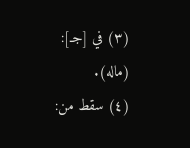(٣) في [جـ]: (ماله).
(٤) سقط من: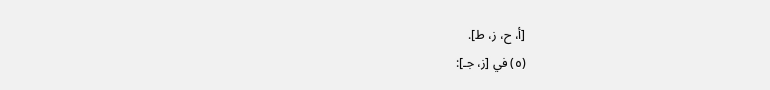[أ، ح، ز، ط].
(٥) في [ز، جـ]: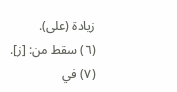زيادة (على).
(٦) سقط من: [ز].
(٧) في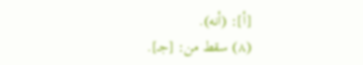[أ]: (أنه).
(٨) سقط من: [جـ].